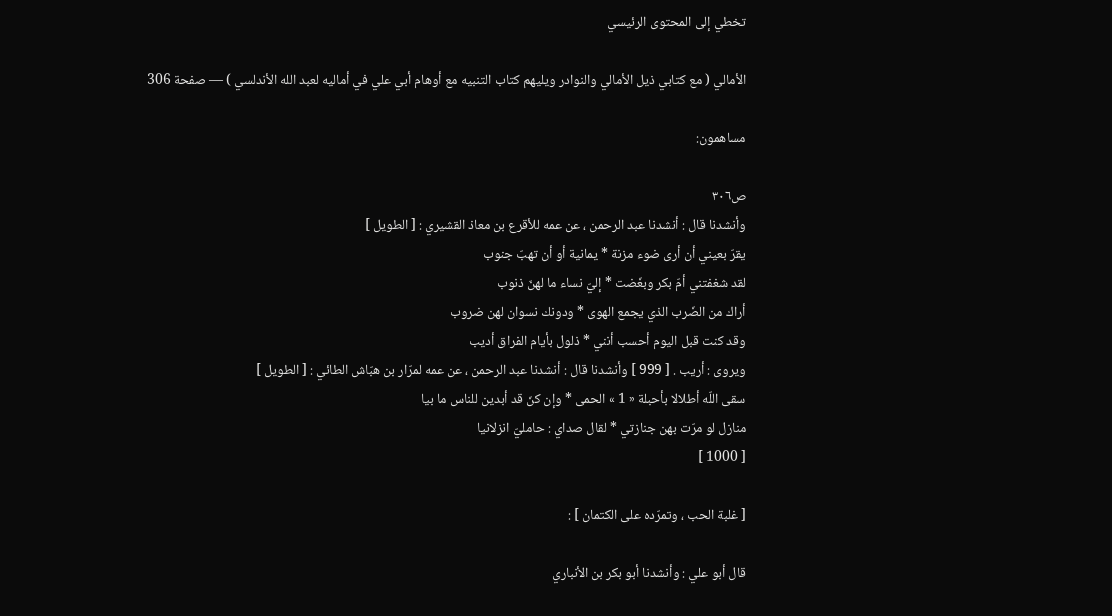تخطي إلى المحتوى الرئيسي

الأمالي ( مع كتابي ذيل الأمالي والنوادر ويليهم كتاب التنبيه مع أوهام أبي علي في أماليه لعبد الله الأندلسي ) — صفحة 306

مساهمون:

ص٣٠٦
وأنشدنا قال : أنشدنا عبد الرحمن ، عن عمه للأقرع بن معاذ القشيري : [ الطويل ]
يقرّ بعيني أن أرى ضوء مزنة * يمانية أو أن تهبّ جنوب
لقد شغفتني أمّ بكر وبغّضت * إليّ نساء ما لهنّ ذنوب
أراك من الضّرب الذي يجمع الهوى * ودونك نسوان لهن ضروب
وقد كنت قبل اليوم أحسب أنني * ذلول بأيام الفراق أديب
ويروى : أريب . [ 999 ] وأنشدنا قال : أنشدنا عبد الرحمن ، عن عمه لمرّار بن هبّاش الطائي : [ الطويل ]
سقى اللّه أطلالا بأحبلة « 1 » الحمى * وإن كنّ قد أبدين للناس ما بيا
منازل لو مرّت بهن جنازتي * لقال صداي : حامليّ انزلانيا
[ 1000 ]

[ غلبة الحب ، وتمرّده على الكتمان ] :

قال أبو علي : وأنشدنا أبو بكر بن الأنباري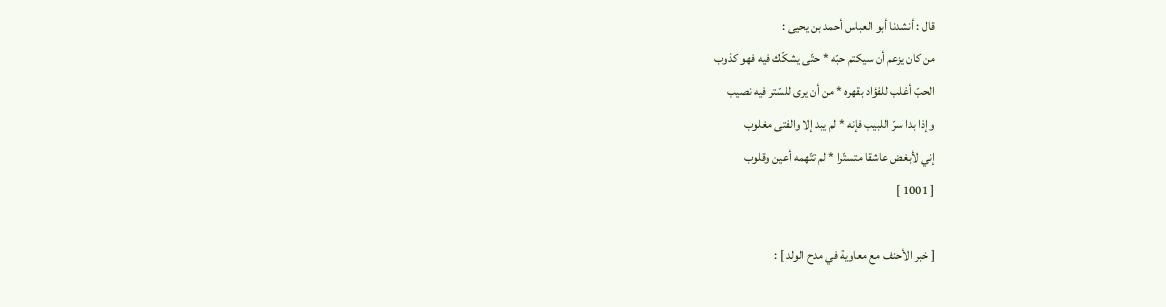قال : أنشدنا أبو العباس أحمد بن يحيى :
من كان يزعم أن سيكتم حبّه * حتّى يشكّك فيه فهو كذوب
الحبّ أغلب للفؤاد بقهره * من أن يرى للسّتر فيه نصيب
وإذا بدا سرّ اللبيب فإنه * لم يبد إلا والفتى مغلوب
إني لأبغض عاشقا متستّرا * لم تتّهمه أعين وقلوب
[ 1001 ]

[ خبر الأحنف مع معاوية في مدح الولد ] :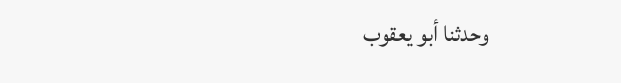وحدثنا أبو يعقوب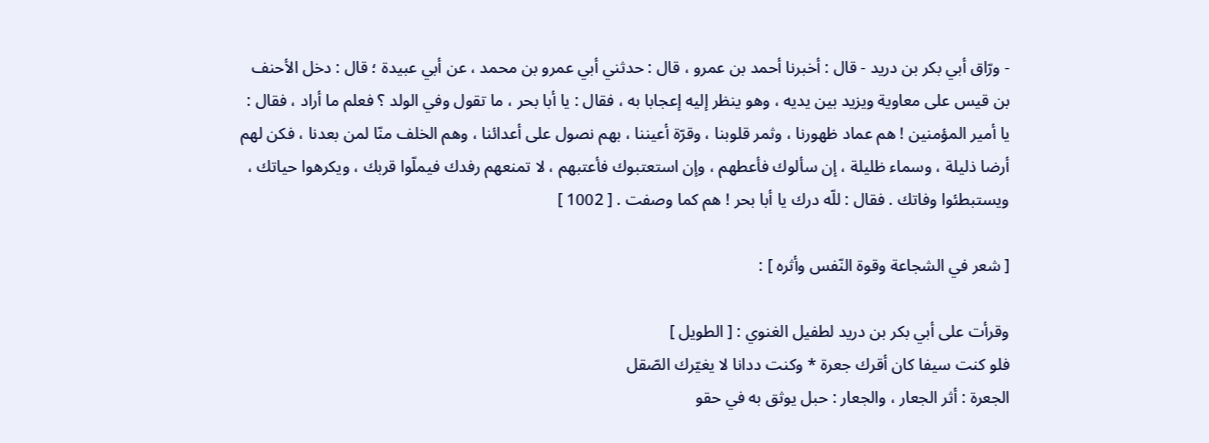- ورّاق أبي بكر بن دريد - قال : أخبرنا أحمد بن عمرو ، قال : حدثني أبي عمرو بن محمد ، عن أبي عبيدة ؛ قال : دخل الأحنف بن قيس على معاوية ويزيد بين يديه ، وهو ينظر إليه إعجابا به ، فقال : يا أبا بحر ، ما تقول وفي الولد ؟ فعلم ما أراد ، فقال : يا أمير المؤمنين ! هم عماد ظهورنا ، وثمر قلوبنا ، وقرّة أعيننا ، بهم نصول على أعدائنا ، وهم الخلف منّا لمن بعدنا ، فكن لهم أرضا ذليلة ، وسماء ظليلة ، إن سألوك فأعطهم ، وإن استعتبوك فأعتبهم ، لا تمنعهم رفدك فيملّوا قربك ، ويكرهوا حياتك ، ويستبطئوا وفاتك . فقال : للّه درك يا أبا بحر ! هم كما وصفت . [ 1002 ]

[ شعر في الشجاعة وقوة النّفس وأثره ] :

وقرأت على أبي بكر بن دريد لطفيل الغنوي : [ الطويل ]
فلو كنت سيفا كان أقرك جعرة * وكنت ددانا لا يغيّرك الصّقل
الجعرة : أثر الجعار ، والجعار : حبل يوثق به في حقو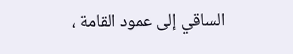الساقي إلى عمود القامة ،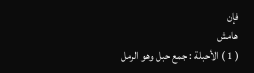فإن
هامش
( 1 ) الأحبلة : جمع حبل وهو الرمل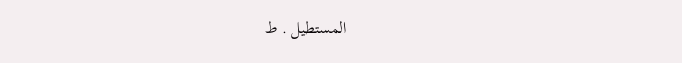المستطيل . ط